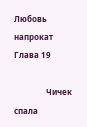Любовь напрокат Глава 19

                Чичек спала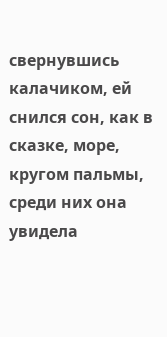свернувшись калачиком, ей снился сон, как в сказке, море, кругом пальмы, среди них она увидела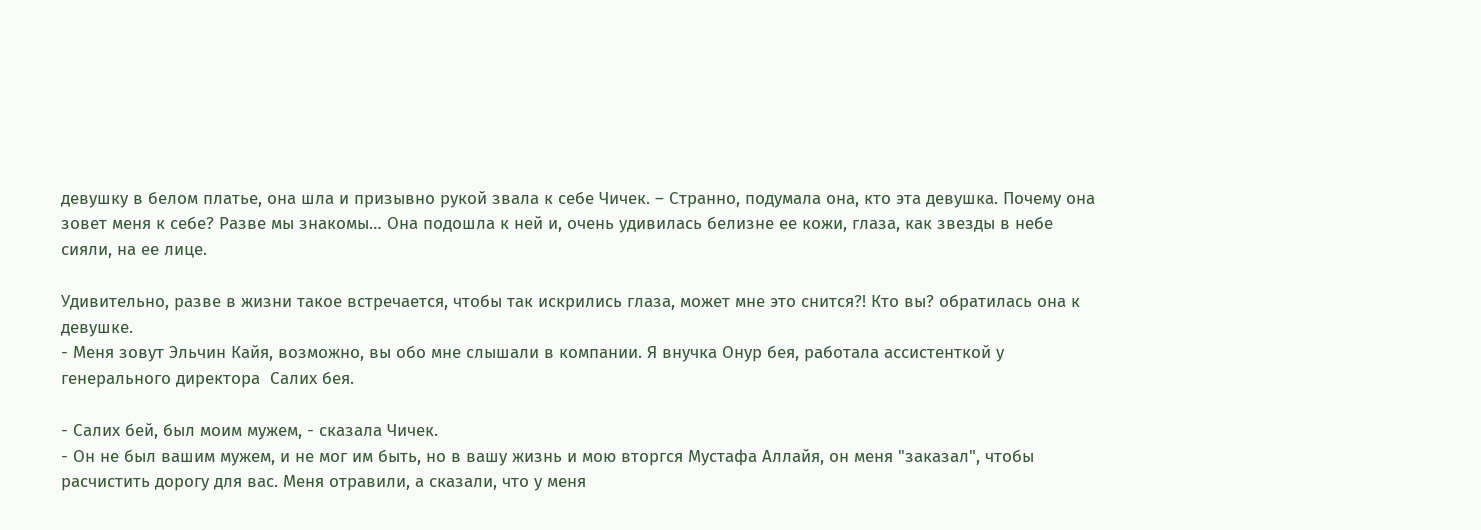девушку в белом платье, она шла и призывно рукой звала к себе Чичек. – Странно, подумала она, кто эта девушка. Почему она зовет меня к себе? Разве мы знакомы… Она подошла к ней и, очень удивилась белизне ее кожи, глаза, как звезды в небе сияли, на ее лице.

Удивительно, разве в жизни такое встречается, чтобы так искрились глаза, может мне это снится?! Кто вы? обратилась она к девушке.
- Меня зовут Эльчин Кайя, возможно, вы обо мне слышали в компании. Я внучка Онур бея, работала ассистенткой у генерального директора  Салих бея.

- Салих бей, был моим мужем, - сказала Чичек.
- Он не был вашим мужем, и не мог им быть, но в вашу жизнь и мою вторгся Мустафа Аллайя, он меня "заказал", чтобы расчистить дорогу для вас. Меня отравили, а сказали, что у меня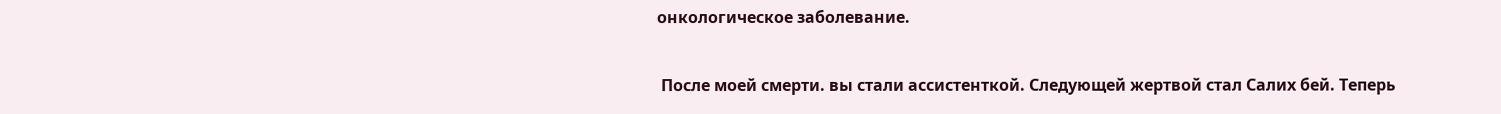онкологическое заболевание.

 После моей смерти. вы стали ассистенткой. Следующей жертвой стал Салих бей. Теперь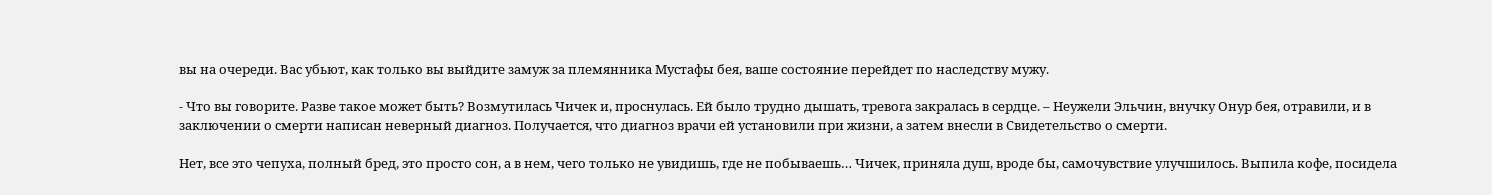вы на очереди. Вас убьют, как только вы выйдите замуж за племянника Мустафы бея, ваше состояние перейдет по наследству мужу.

- Что вы говорите. Разве такое может быть? Возмутилась Чичек и, проснулась. Ей было трудно дышать, тревога закралась в сердце. – Неужели Эльчин, внучку Онур бея, отравили, и в заключении о смерти написан неверный диагноз. Получается, что диагноз врачи ей установили при жизни, а затем внесли в Свидетельство о смерти.

Нет, все это чепуха, полный бред, это просто сон, а в нем, чего только не увидишь, где не побываешь… Чичек, приняла душ, вроде бы, самочувствие улучшилось. Выпила кофе, посидела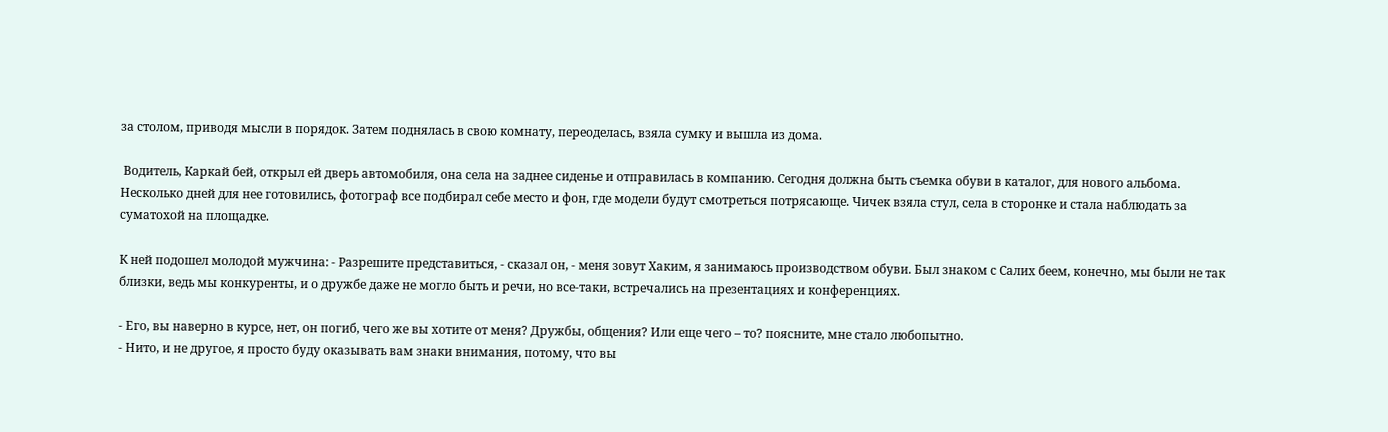за столом, приводя мысли в порядок. Затем поднялась в свою комнату, переоделась, взяла сумку и вышла из дома.

 Водитель, Каркай бей, открыл ей дверь автомобиля, она села на заднее сиденье и отправилась в компанию. Сегодня должна быть съемка обуви в каталог, для нового альбома. Несколько дней для нее готовились, фотограф все подбирал себе место и фон, где модели будут смотреться потрясающе. Чичек взяла стул, села в сторонке и стала наблюдать за суматохой на площадке.

К ней подошел молодой мужчина: - Разрешите представиться, - сказал он, - меня зовут Хаким, я занимаюсь производством обуви. Был знаком с Салих беем, конечно, мы были не так близки, ведь мы конкуренты, и о дружбе даже не могло быть и речи, но все-таки, встречались на презентациях и конференциях.

- Его, вы наверно в курсе, нет, он погиб, чего же вы хотите от меня? Дружбы, общения? Или еще чего – то? поясните, мне стало любопытно.
- Нито, и не другое, я просто буду оказывать вам знаки внимания, потому, что вы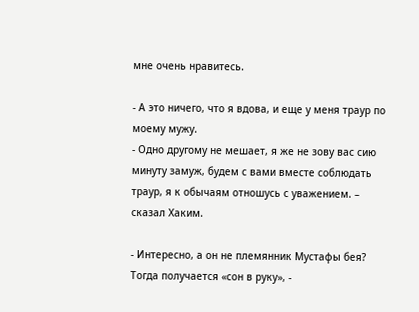мне очень нравитесь.

- А это ничего, что я вдова, и еще у меня траур по моему мужу.
- Одно другому не мешает, я же не зову вас сию минуту замуж, будем с вами вместе соблюдать траур, я к обычаям отношусь с уважением. – сказал Хаким.

- Интересно, а он не племянник Мустафы бея? Тогда получается «сон в руку», -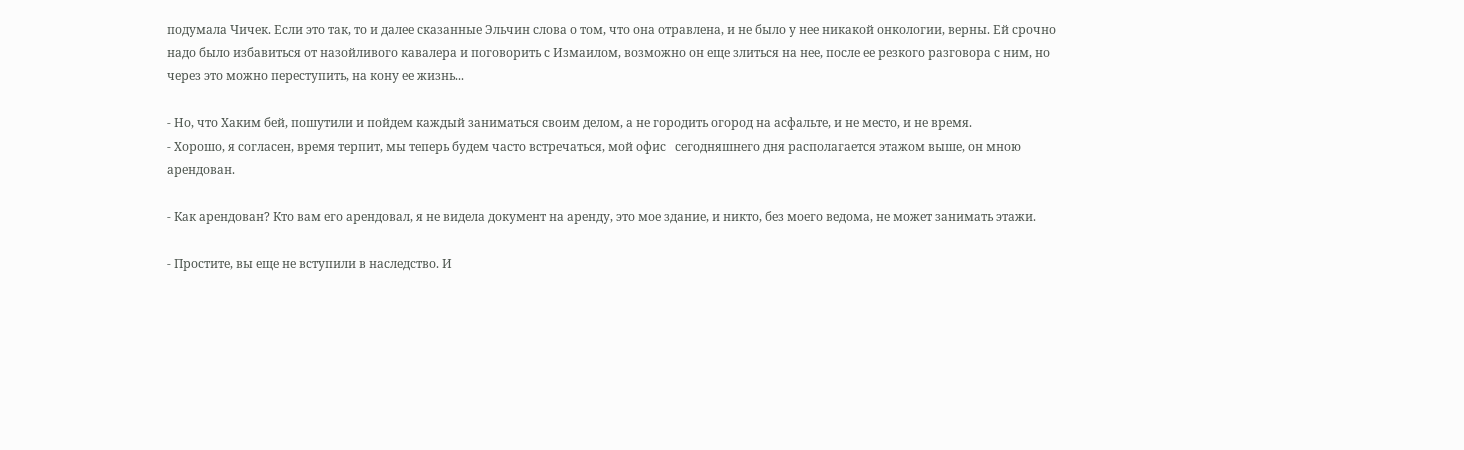подумала Чичек. Если это так, то и далее сказанные Эльчин слова о том, что она отравлена, и не было у нее никакой онкологии, верны. Ей срочно надо было избавиться от назойливого кавалера и поговорить с Измаилом, возможно он еще злиться на нее, после ее резкого разговора с ним, но через это можно переступить, на кону ее жизнь...

- Но, что Хаким бей, пошутили и пойдем каждый заниматься своим делом, а не городить огород на асфальте, и не место, и не время.
- Хорошо, я согласен, время терпит, мы теперь будем часто встречаться, мой офис   сегодняшнего дня располагается этажом выше, он мною арендован.

- Как арендован? Кто вам его арендовал, я не видела документ на аренду, это мое здание, и никто, без моего ведома, не может занимать этажи.

- Простите, вы еще не вступили в наследство. И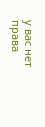у вас нет права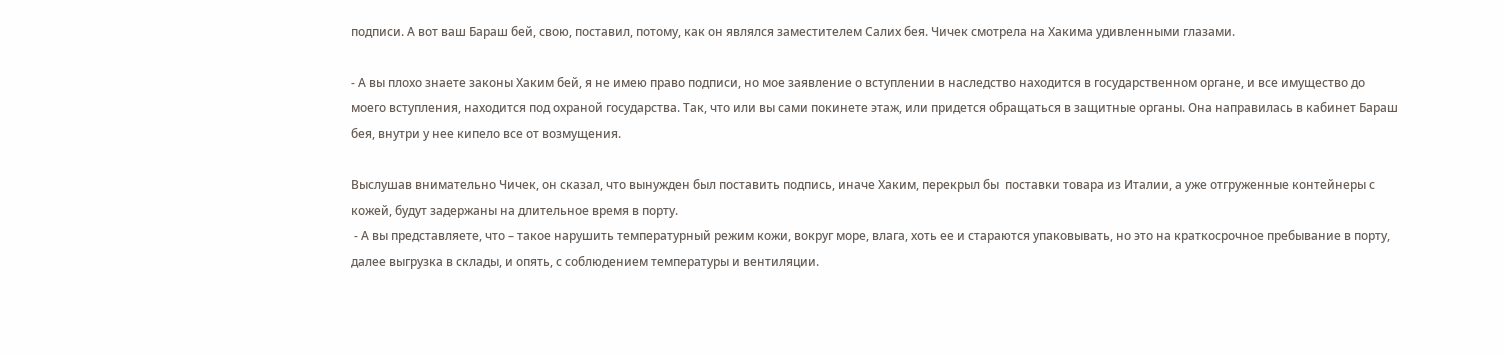подписи. А вот ваш Бараш бей, свою, поставил, потому, как он являлся заместителем Салих бея. Чичек смотрела на Хакима удивленными глазами.

- А вы плохо знаете законы Хаким бей, я не имею право подписи, но мое заявление о вступлении в наследство находится в государственном органе, и все имущество до моего вступления, находится под охраной государства. Так, что или вы сами покинете этаж, или придется обращаться в защитные органы. Она направилась в кабинет Бараш бея, внутри у нее кипело все от возмущения.

Выслушав внимательно Чичек, он сказал, что вынужден был поставить подпись, иначе Хаким, перекрыл бы  поставки товара из Италии, а уже отгруженные контейнеры с кожей, будут задержаны на длительное время в порту.
 - А вы представляете, что – такое нарушить температурный режим кожи, вокруг море, влага, хоть ее и стараются упаковывать, но это на краткосрочное пребывание в порту, далее выгрузка в склады, и опять, с соблюдением температуры и вентиляции.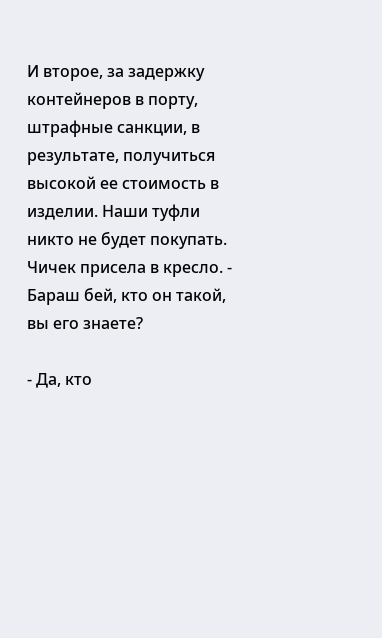И второе, за задержку контейнеров в порту, штрафные санкции, в результате, получиться высокой ее стоимость в изделии. Наши туфли никто не будет покупать.
Чичек присела в кресло. - Бараш бей, кто он такой, вы его знаете?

- Да, кто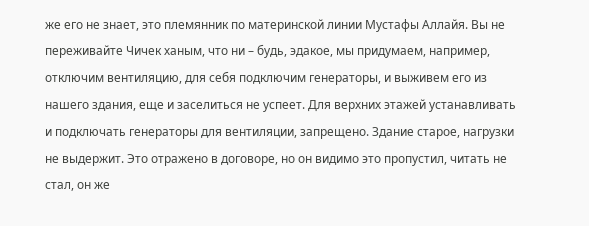же его не знает, это племянник по материнской линии Мустафы Аллайя. Вы не переживайте Чичек ханым, что ни – будь, эдакое, мы придумаем, например, отключим вентиляцию, для себя подключим генераторы, и выживем его из нашего здания, еще и заселиться не успеет. Для верхних этажей устанавливать и подключать генераторы для вентиляции, запрещено. Здание старое, нагрузки не выдержит. Это отражено в договоре, но он видимо это пропустил, читать не стал, он же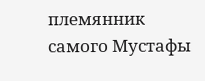племянник самого Мустафы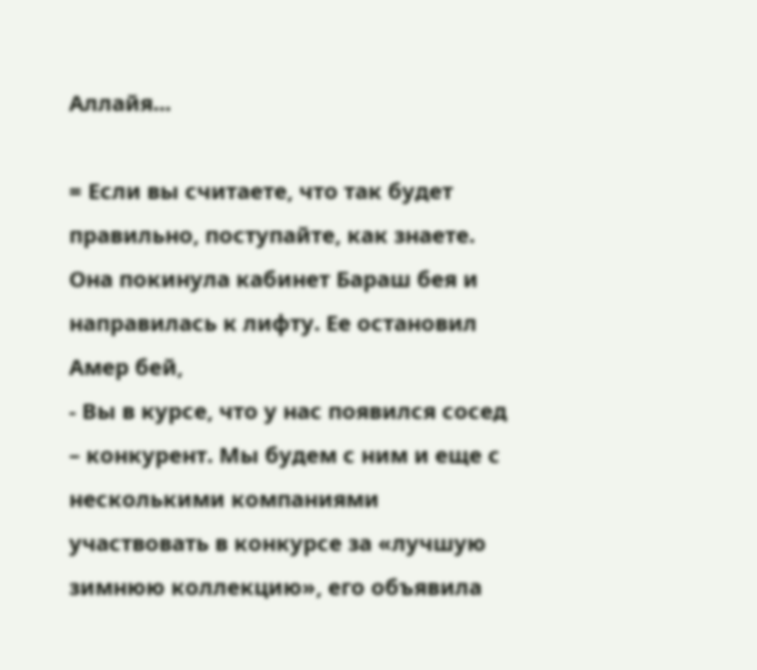Аллайя...

= Если вы считаете, что так будет правильно, поступайте, как знаете. Она покинула кабинет Бараш бея и направилась к лифту. Ее остановил Амер бей,
- Вы в курсе, что у нас появился сосед – конкурент. Мы будем с ним и еще с несколькими компаниями участвовать в конкурсе за «лучшую зимнюю коллекцию», его объявила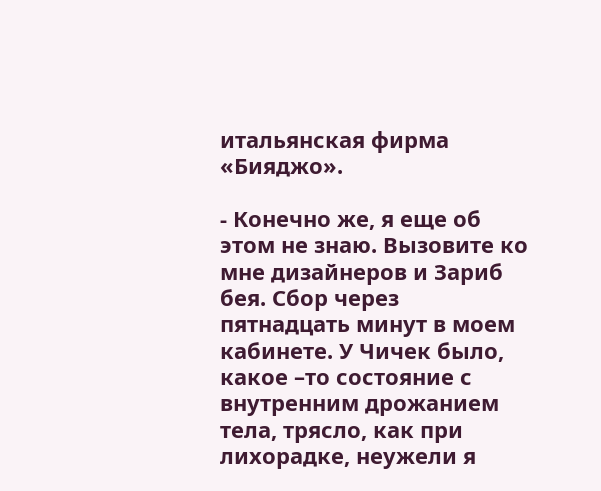итальянская фирма «Бияджо».

- Конечно же, я еще об этом не знаю. Вызовите ко мне дизайнеров и Зариб бея. Сбор через пятнадцать минут в моем кабинете. У Чичек было, какое –то состояние с внутренним дрожанием тела, трясло, как при лихорадке, неужели я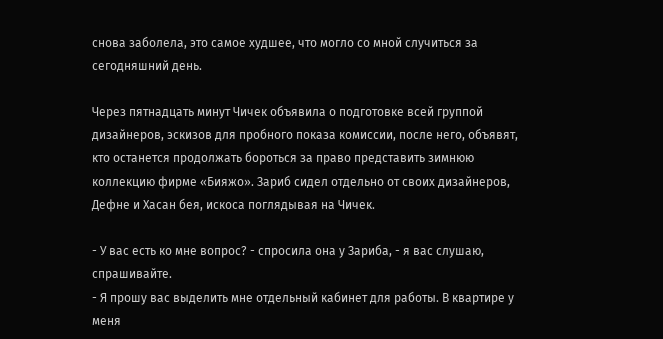снова заболела, это самое худшее, что могло со мной случиться за сегодняшний день.

Через пятнадцать минут Чичек объявила о подготовке всей группой дизайнеров, эскизов для пробного показа комиссии, после него, объявят, кто останется продолжать бороться за право представить зимнюю коллекцию фирме «Бияжо». Зариб сидел отдельно от своих дизайнеров, Дефне и Хасан бея, искоса поглядывая на Чичек.

- У вас есть ко мне вопрос? - спросила она у Зариба, - я вас слушаю, спрашивайте.
- Я прошу вас выделить мне отдельный кабинет для работы. В квартире у меня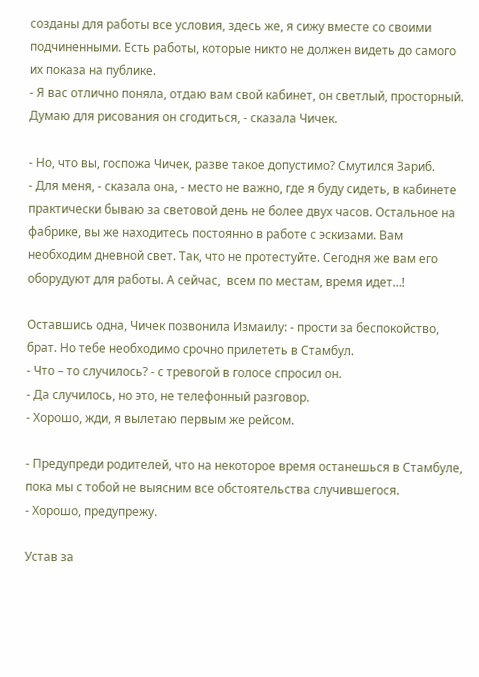созданы для работы все условия, здесь же, я сижу вместе со своими подчиненными. Есть работы, которые никто не должен видеть до самого их показа на публике.
- Я вас отлично поняла, отдаю вам свой кабинет, он светлый, просторный. Думаю для рисования он сгодиться, - сказала Чичек.

- Но, что вы, госпожа Чичек, разве такое допустимо? Смутился Зариб.
- Для меня, - сказала она, - место не важно, где я буду сидеть, в кабинете практически бываю за световой день не более двух часов. Остальное на фабрике, вы же находитесь постоянно в работе с эскизами. Вам необходим дневной свет. Так, что не протестуйте. Сегодня же вам его оборудуют для работы. А сейчас,  всем по местам, время идет…!

Оставшись одна, Чичек позвонила Измаилу: - прости за беспокойство, брат. Но тебе необходимо срочно прилететь в Стамбул.
- Что – то случилось? - с тревогой в голосе спросил он.
- Да случилось, но это, не телефонный разговор.
- Хорошо, жди, я вылетаю первым же рейсом.

- Предупреди родителей, что на некоторое время останешься в Стамбуле, пока мы с тобой не выясним все обстоятельства случившегося.
- Хорошо, предупрежу.

Устав за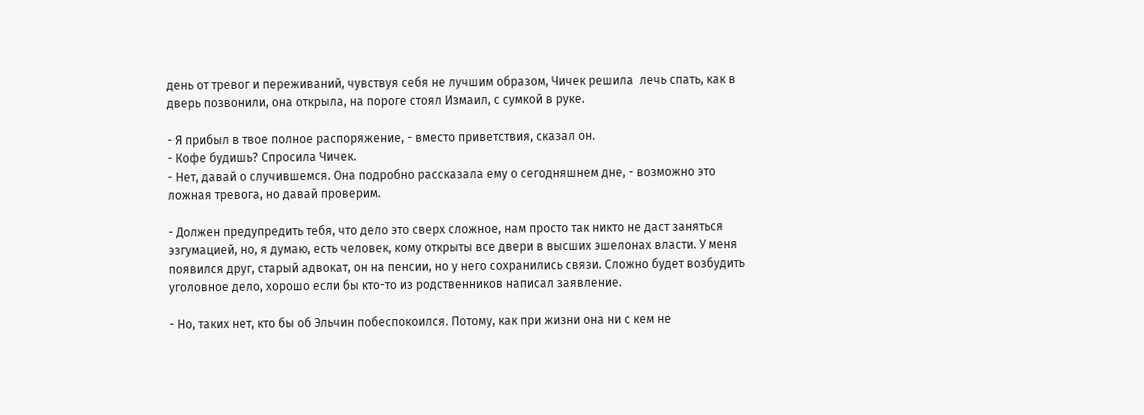день от тревог и переживаний, чувствуя себя не лучшим образом, Чичек решила  лечь спать, как в дверь позвонили, она открыла, на пороге стоял Измаил, с сумкой в руке.

- Я прибыл в твое полное распоряжение, - вместо приветствия, сказал он.
- Кофе будишь? Спросила Чичек.
- Нет, давай о случившемся. Она подробно рассказала ему о сегодняшнем дне, - возможно это ложная тревога, но давай проверим.

- Должен предупредить тебя, что дело это сверх сложное, нам просто так никто не даст заняться эзгумацией, но, я думаю, есть человек, кому открыты все двери в высших эшелонах власти. У меня появился друг, старый адвокат, он на пенсии, но у него сохранились связи. Сложно будет возбудить уголовное дело, хорошо если бы кто-то из родственников написал заявление.

- Но, таких нет, кто бы об Эльчин побеспокоился. Потому, как при жизни она ни с кем не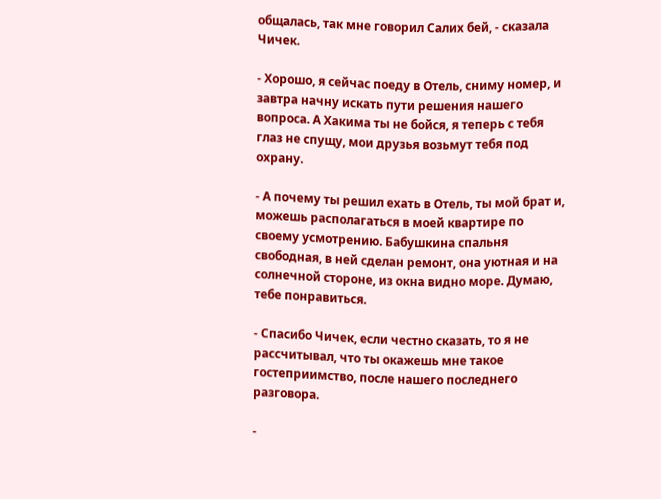общалась, так мне говорил Салих бей, - сказала Чичек.

- Хорошо, я сейчас поеду в Отель, сниму номер, и завтра начну искать пути решения нашего вопроса. А Хакима ты не бойся, я теперь с тебя глаз не спущу, мои друзья возьмут тебя под охрану.

- А почему ты решил ехать в Отель, ты мой брат и, можешь располагаться в моей квартире по своему усмотрению. Бабушкина спальня свободная, в ней сделан ремонт, она уютная и на солнечной стороне, из окна видно море. Думаю, тебе понравиться.

- Спасибо Чичек, если честно сказать, то я не рассчитывал, что ты окажешь мне такое гостеприимство, после нашего последнего разговора.

-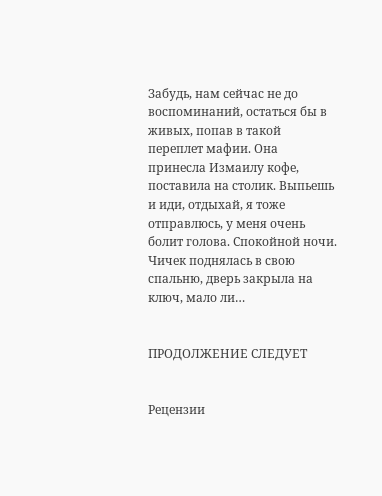Забудь, нам сейчас не до воспоминаний, остаться бы в живых, попав в такой переплет мафии. Она принесла Измаилу кофе, поставила на столик. Выпьешь и иди, отдыхай, я тоже отправлюсь, у меня очень болит голова. Спокойной ночи. Чичек поднялась в свою спальню, дверь закрыла на ключ, мало ли…


ПРОДОЛЖЕНИЕ СЛЕДУЕТ


Рецензии